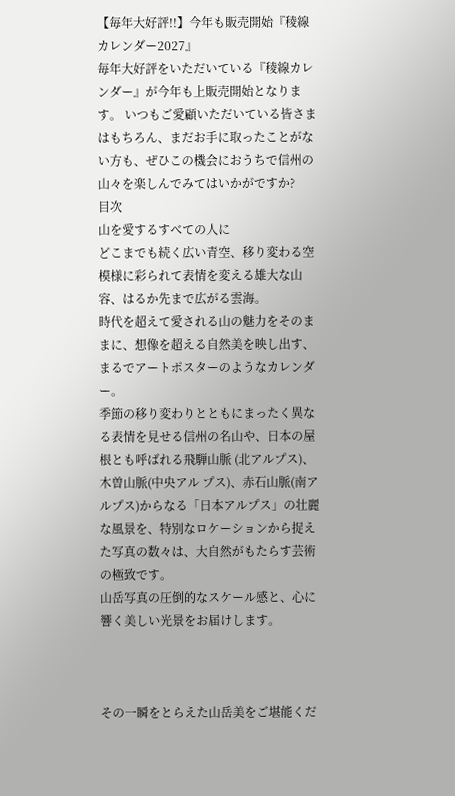【毎年大好評!!】今年も販売開始『稜線カレンダー2027』
毎年大好評をいただいている『稜線カレンダー』が今年も上販売開始となります。 いつもご愛顧いただいている皆さまはもちろん、まだお手に取ったことがない方も、ぜひこの機会におうちで信州の山々を楽しんでみてはいかがですか?
目次
山を愛するすべての人に
どこまでも続く広い青空、移り変わる空模様に彩られて表情を変える雄大な山容、はるか先まで広がる雲海。
時代を超えて愛される山の魅力をそのままに、想像を超える自然美を映し出す、まるでアートポスターのようなカレンダー。
季節の移り変わりとともにまったく異なる表情を見せる信州の名山や、日本の屋根とも呼ばれる飛騨山脈 (北アルプス)、木曽山脈(中央アル プス)、赤石山脈(南アルプス)からなる「日本アルプス」の壮麗な風景を、特別なロケーションから捉えた写真の数々は、大自然がもたらす芸術の極致です。
山岳写真の圧倒的なスケール感と、心に響く美しい光景をお届けします。



その一瞬をとらえた山岳美をご堪能くだ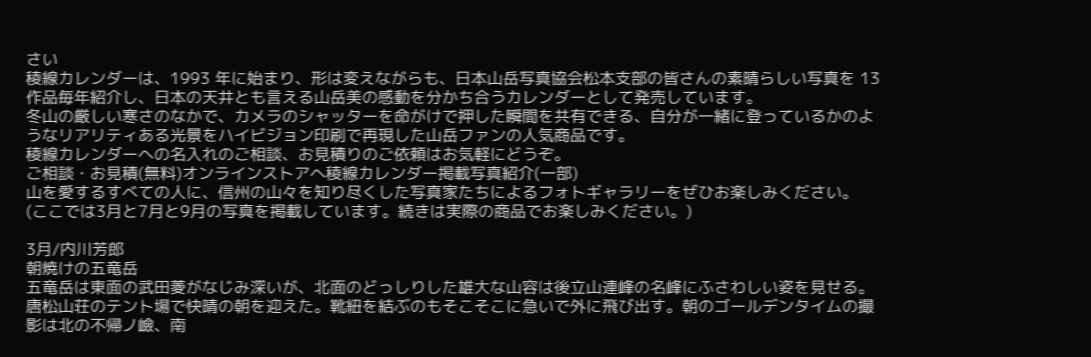さい
稜線カレンダーは、1993 年に始まり、形は変えながらも、日本山岳写真協会松本支部の皆さんの素晴らしい写真を 13 作品毎年紹介し、日本の天井とも言える山岳美の感動を分かち合うカレンダーとして発売しています。
冬山の厳しい寒さのなかで、カメラのシャッターを命がけで押した瞬間を共有できる、自分が一緒に登っているかのようなリアリティある光景をハイビジョン印刷で再現した山岳ファンの人気商品です。
稜線カレンダーへの名入れのご相談、お見積りのご依頼はお気軽にどうぞ。
ご相談・お見積(無料)オンラインストアへ稜線カレンダー掲載写真紹介(一部)
山を愛するすべての人に、信州の山々を知り尽くした写真家たちによるフォトギャラリーをぜひお楽しみください。
(ここでは3月と7月と9月の写真を掲載しています。続きは実際の商品でお楽しみください。)

3月/内川芳郎
朝焼けの五竜岳
五竜岳は東面の武田菱がなじみ深いが、北面のどっしりした雄大な山容は後立山連峰の名峰にふさわしい姿を見せる。唐松山荘のテント場で快晴の朝を迎えた。靴紐を結ぶのもそこそこに急いで外に飛び出す。朝のゴールデンタイムの撮影は北の不帰ノ嶮、南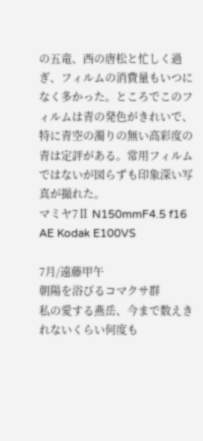の五竜、西の唐松と忙しく過ぎ、フィルムの消費量もいつになく多かった。ところでこのフィルムは青の発色がきれいで、特に青空の濁りの無い高彩度の青は定評がある。常用フィルムではないが図らずも印象深い写真が撮れた。
マミヤ7Ⅱ N150mmF4.5 f16 AE Kodak E100VS

7月/遠藤甲午
朝陽を浴びるコマクサ群
私の愛する燕岳、今まで数えきれないくらい何度も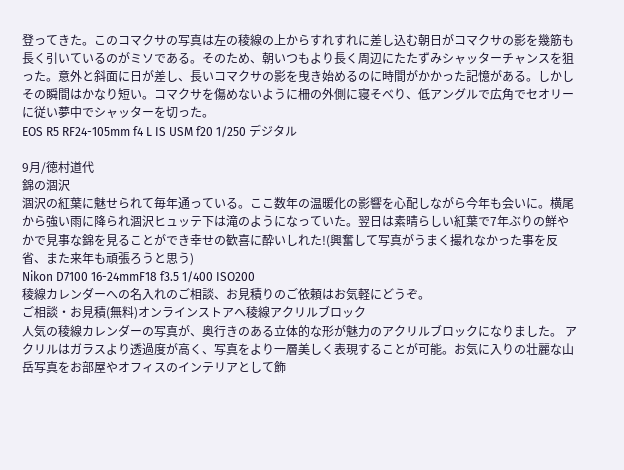登ってきた。このコマクサの写真は左の稜線の上からすれすれに差し込む朝日がコマクサの影を幾筋も長く引いているのがミソである。そのため、朝いつもより長く周辺にたたずみシャッターチャンスを狙った。意外と斜面に日が差し、長いコマクサの影を曳き始めるのに時間がかかった記憶がある。しかしその瞬間はかなり短い。コマクサを傷めないように柵の外側に寝そべり、低アングルで広角でセオリーに従い夢中でシャッターを切った。
EOS R5 RF24-105mm f4 L IS USM f20 1/250 デジタル

9月/徳村道代
錦の涸沢
涸沢の紅葉に魅せられて毎年通っている。ここ数年の温暖化の影響を心配しながら今年も会いに。横尾から強い雨に降られ涸沢ヒュッテ下は滝のようになっていた。翌日は素晴らしい紅葉で7年ぶりの鮮やかで見事な錦を見ることができ幸せの歓喜に酔いしれた!(興奮して写真がうまく撮れなかった事を反省、また来年も頑張ろうと思う)
Nikon D7100 16-24mmF18 f3.5 1/400 ISO200
稜線カレンダーへの名入れのご相談、お見積りのご依頼はお気軽にどうぞ。
ご相談・お見積(無料)オンラインストアへ稜線アクリルブロック
人気の稜線カレンダーの写真が、奥行きのある立体的な形が魅力のアクリルブロックになりました。 アクリルはガラスより透過度が高く、写真をより一層美しく表現することが可能。お気に入りの壮麗な山岳写真をお部屋やオフィスのインテリアとして飾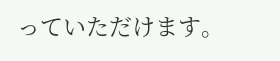っていただけます。